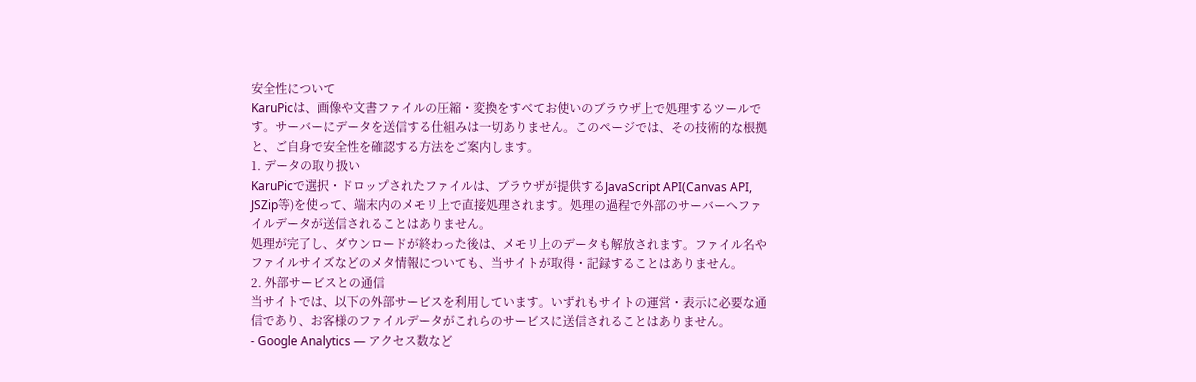安全性について
KaruPicは、画像や文書ファイルの圧縮・変換をすべてお使いのブラウザ上で処理するツールです。サーバーにデータを送信する仕組みは一切ありません。このページでは、その技術的な根拠と、ご自身で安全性を確認する方法をご案内します。
1. データの取り扱い
KaruPicで選択・ドロップされたファイルは、ブラウザが提供するJavaScript API(Canvas API, JSZip等)を使って、端末内のメモリ上で直接処理されます。処理の過程で外部のサーバーへファイルデータが送信されることはありません。
処理が完了し、ダウンロードが終わった後は、メモリ上のデータも解放されます。ファイル名やファイルサイズなどのメタ情報についても、当サイトが取得・記録することはありません。
2. 外部サービスとの通信
当サイトでは、以下の外部サービスを利用しています。いずれもサイトの運営・表示に必要な通信であり、お客様のファイルデータがこれらのサービスに送信されることはありません。
- Google Analytics — アクセス数など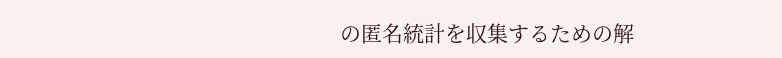の匿名統計を収集するための解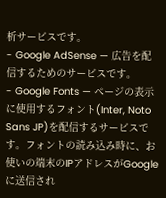析サービスです。
- Google AdSense — 広告を配信するためのサービスです。
- Google Fonts — ページの表示に使用するフォント(Inter, Noto Sans JP)を配信するサービスです。フォントの読み込み時に、お使いの端末のIPアドレスがGoogleに送信され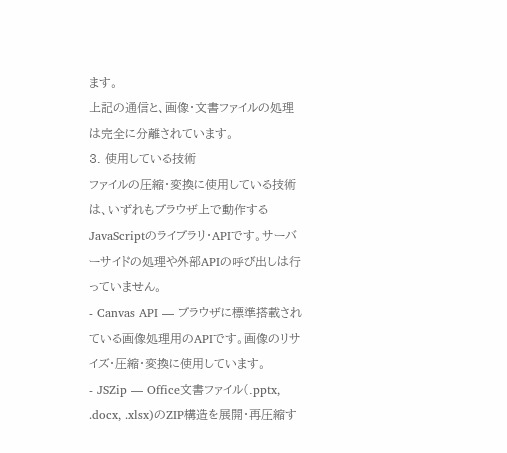ます。
上記の通信と、画像・文書ファイルの処理は完全に分離されています。
3. 使用している技術
ファイルの圧縮・変換に使用している技術は、いずれもブラウザ上で動作するJavaScriptのライブラリ・APIです。サーバーサイドの処理や外部APIの呼び出しは行っていません。
- Canvas API — ブラウザに標準搭載されている画像処理用のAPIです。画像のリサイズ・圧縮・変換に使用しています。
- JSZip — Office文書ファイル(.pptx, .docx, .xlsx)のZIP構造を展開・再圧縮す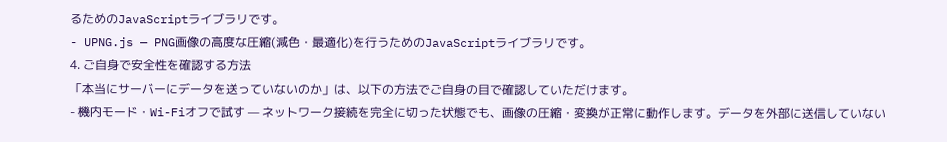るためのJavaScriptライブラリです。
- UPNG.js — PNG画像の高度な圧縮(減色・最適化)を行うためのJavaScriptライブラリです。
4. ご自身で安全性を確認する方法
「本当にサーバーにデータを送っていないのか」は、以下の方法でご自身の目で確認していただけます。
- 機内モード・Wi-Fiオフで試す — ネットワーク接続を完全に切った状態でも、画像の圧縮・変換が正常に動作します。データを外部に送信していない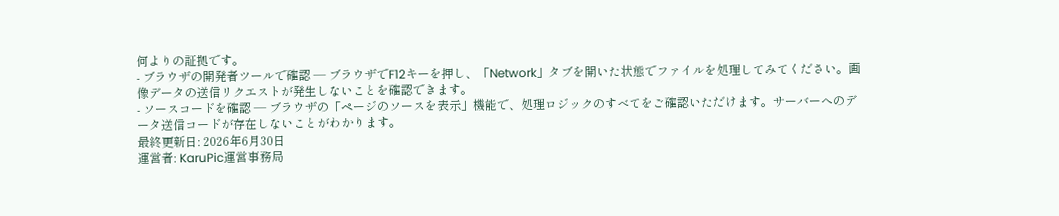何よりの証拠です。
- ブラウザの開発者ツールで確認 — ブラウザでF12キーを押し、「Network」タブを開いた状態でファイルを処理してみてください。画像データの送信リクエストが発生しないことを確認できます。
- ソースコードを確認 — ブラウザの「ページのソースを表示」機能で、処理ロジックのすべてをご確認いただけます。サーバーへのデータ送信コードが存在しないことがわかります。
最終更新日: 2026年6月30日
運営者: KaruPic運営事務局